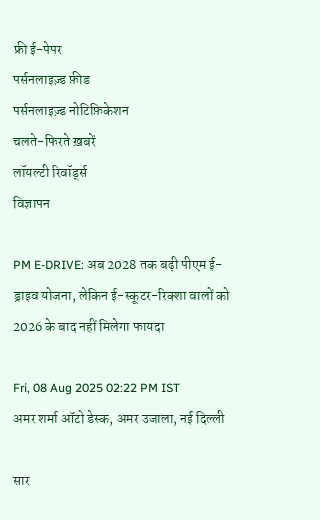फ्री ई-पेपर
पर्सनलाइज़्ड फ़ीड
पर्सनलाइज़्ड नोटिफ़िकेशन
चलते-फिरते ख़बरें
लॉयल्टी रिवॉर्ड्स
विज्ञापन

PM E-DRIVE: अब 2028 तक बढ़ी पीएम ई-ड्राइव योजना, लेकिन ई-स्कूटर-रिक्शा वालों को 2026 के बाद नहीं मिलेगा फायदा

Fri, 08 Aug 2025 02:22 PM IST
अमर शर्मा ऑटो डेस्क, अमर उजाला, नई दिल्ली

सार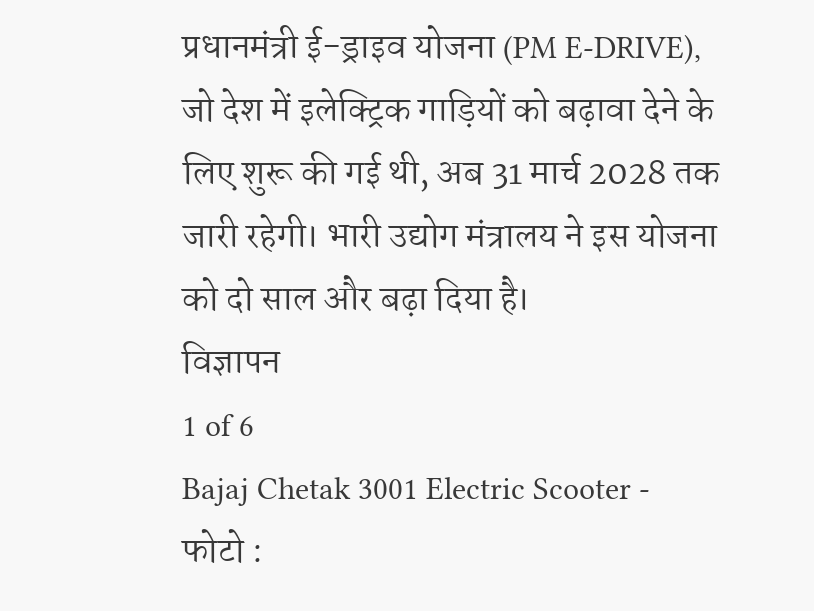प्रधानमंत्री ई-ड्राइव योजना (PM E-DRIVE), जो देश में इलेक्ट्रिक गाड़ियों को बढ़ावा देने के लिए शुरू की गई थी, अब 31 मार्च 2028 तक जारी रहेगी। भारी उद्योग मंत्रालय ने इस योजना को दो साल और बढ़ा दिया है।
विज्ञापन
1 of 6
Bajaj Chetak 3001 Electric Scooter - फोटो :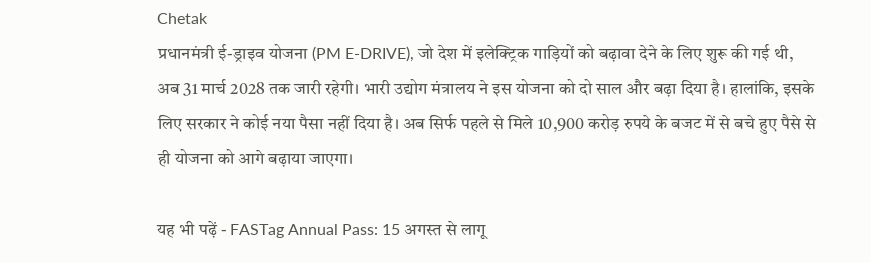Chetak
प्रधानमंत्री ई-ड्राइव योजना (PM E-DRIVE), जो देश में इलेक्ट्रिक गाड़ियों को बढ़ावा देने के लिए शुरू की गई थी, अब 31 मार्च 2028 तक जारी रहेगी। भारी उद्योग मंत्रालय ने इस योजना को दो साल और बढ़ा दिया है। हालांकि, इसके लिए सरकार ने कोई नया पैसा नहीं दिया है। अब सिर्फ पहले से मिले 10,900 करोड़ रुपये के बजट में से बचे हुए पैसे से ही योजना को आगे बढ़ाया जाएगा।

यह भी पढ़ें - FASTag Annual Pass: 15 अगस्त से लागू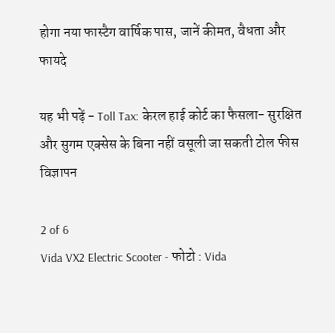होगा नया फास्टैग वार्षिक पास, जानें कीमत, वैधता और फायदे

यह भी पढ़ें - Toll Tax: केरल हाई कोर्ट का फैसला- सुरक्षित और सुगम एक्सेस के बिना नहीं वसूली जा सकती टोल फीस
विज्ञापन

2 of 6
Vida VX2 Electric Scooter - फोटो : Vida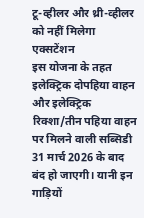टू-व्हीलर और थ्री-व्हीलर को नहीं मिलेगा एक्सटेंशन
इस योजना के तहत इलेक्ट्रिक दोपहिया वाहन और इलेक्ट्रिक रिक्शा/तीन पहिया वाहन पर मिलने वाली सब्सिडी 31 मार्च 2026 के बाद बंद हो जाएगी। यानी इन गाड़ियों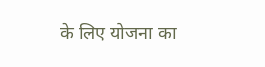के लिए योजना का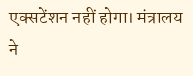एक्सटेंशन नहीं होगा। मंत्रालय ने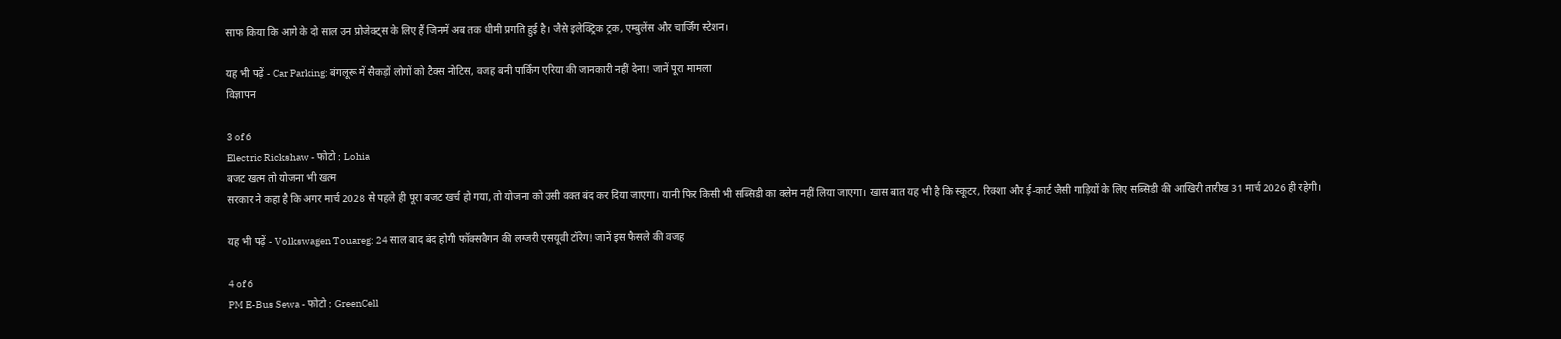साफ किया कि आगे के दो साल उन प्रोजेक्ट्स के लिए हैं जिनमें अब तक धीमी प्रगति हुई है। जैसे इलेक्ट्रिक ट्रक, एम्बुलेंस और चार्जिंग स्टेशन।

यह भी पढ़ें - Car Parking: बंगलूरू में सैकड़ों लोगों को टैक्स नोटिस, वजह बनी पार्किंग एरिया की जानकारी नहीं देना! जानें पूरा मामला
विज्ञापन

3 of 6
Electric Rickshaw - फोटो : Lohia
बजट खत्म तो योजना भी खत्म
सरकार ने कहा है कि अगर मार्च 2028 से पहले ही पूरा बजट खर्च हो गया, तो योजना को उसी वक्त बंद कर दिया जाएगा। यानी फिर किसी भी सब्सिडी का क्लेम नहीं लिया जाएगा। खास बात यह भी है कि स्कूटर, रिक्शा और ई-कार्ट जैसी गाड़ियों के लिए सब्सिडी की आखिरी तारीख 31 मार्च 2026 ही रहेगी।

यह भी पढ़ें - Volkswagen Touareg: 24 साल बाद बंद होगी फॉक्सवैगन की लग्जरी एसयूवी टॉरेग! जानें इस फैसले की वजह

4 of 6
PM E-Bus Sewa - फोटो : GreenCell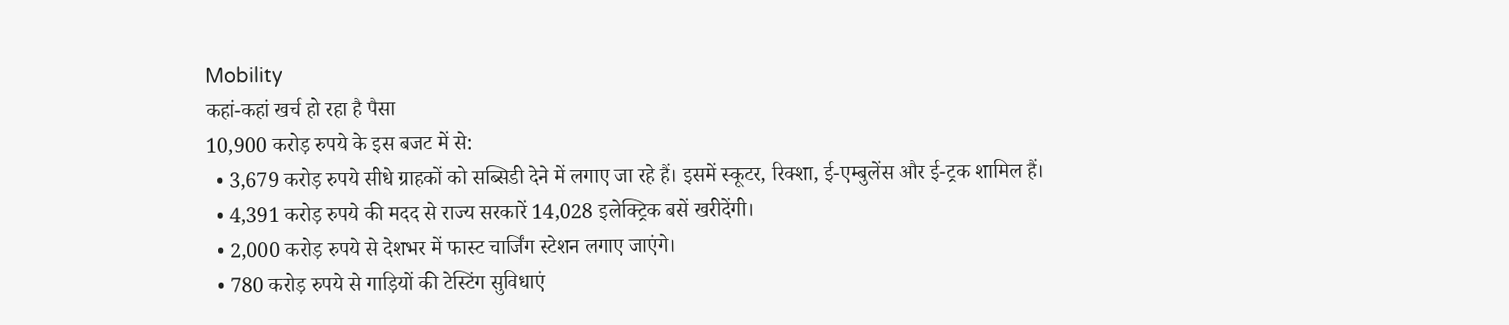Mobility
कहां-कहां खर्च हो रहा है पैसा
10,900 करोड़ रुपये के इस बजट में से:
  • 3,679 करोड़ रुपये सीधे ग्राहकों को सब्सिडी देने में लगाए जा रहे हैं। इसमें स्कूटर, रिक्शा, ई-एम्बुलेंस और ई-ट्रक शामिल हैं।
  • 4,391 करोड़ रुपये की मदद से राज्य सरकारें 14,028 इलेक्ट्रिक बसें खरीदेंगी।
  • 2,000 करोड़ रुपये से देशभर में फास्ट चार्जिंग स्टेशन लगाए जाएंगे।
  • 780 करोड़ रुपये से गाड़ियों की टेस्टिंग सुविधाएं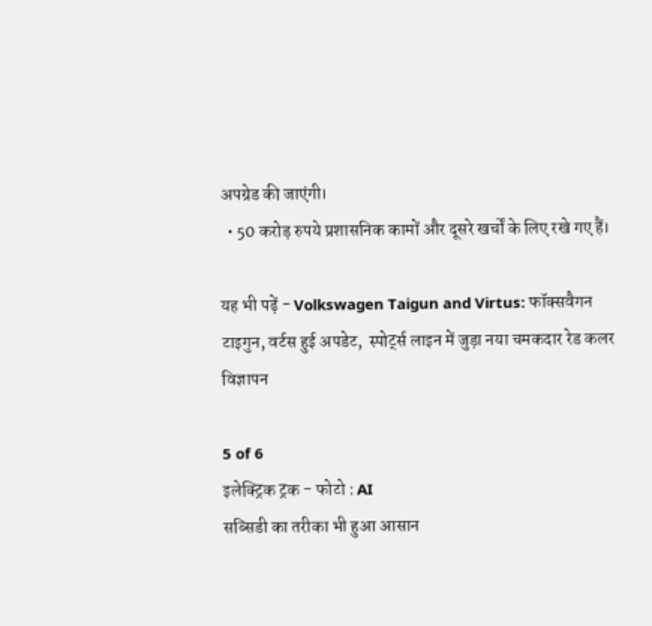अपग्रेड की जाएंगी।
  • 50 करोड़ रुपये प्रशासनिक कामों और दूसरे खर्चों के लिए रखे गए हैं।

यह भी पढ़ें - Volkswagen Taigun and Virtus: फॉक्सवैगन टाइगुन, वर्टस हुई अपडेट,  स्पोर्ट्स लाइन में जुड़ा नया चमकदार रेड कलर
विज्ञापन

5 of 6
इलेक्ट्रिक ट्रक - फोटो : AI
सब्सिडी का तरीका भी हुआ आसान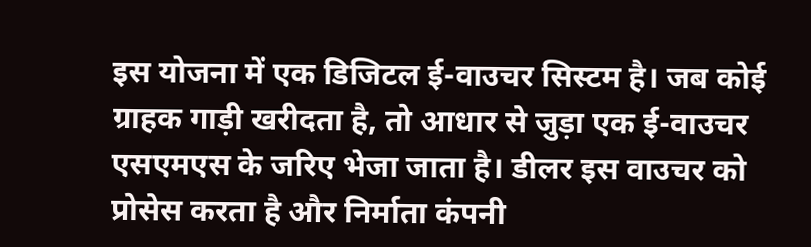इस योजना में एक डिजिटल ई-वाउचर सिस्टम है। जब कोई ग्राहक गाड़ी खरीदता है, तो आधार से जुड़ा एक ई-वाउचर एसएमएस के जरिए भेजा जाता है। डीलर इस वाउचर को प्रोसेस करता है और निर्माता कंपनी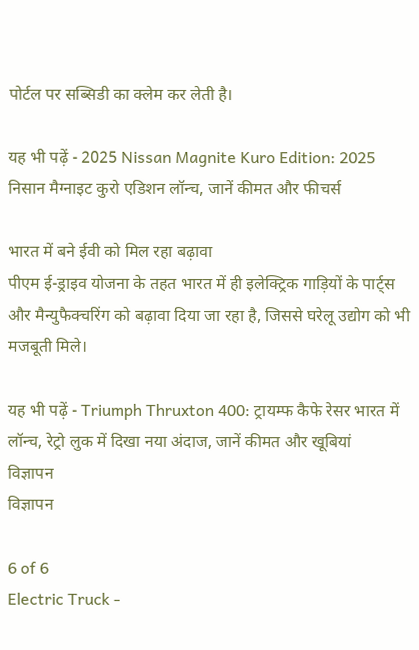पोर्टल पर सब्सिडी का क्लेम कर लेती है।

यह भी पढ़ें - 2025 Nissan Magnite Kuro Edition: 2025 निसान मैग्नाइट कुरो एडिशन लॉन्च, जानें कीमत और फीचर्स

भारत में बने ईवी को मिल रहा बढ़ावा
पीएम ई-ड्राइव योजना के तहत भारत में ही इलेक्ट्रिक गाड़ियों के पार्ट्स और मैन्युफैक्चरिंग को बढ़ावा दिया जा रहा है, जिससे घरेलू उद्योग को भी मजबूती मिले।

यह भी पढ़ें - Triumph Thruxton 400: ट्रायम्फ कैफे रेसर भारत में लॉन्च, रेट्रो लुक में दिखा नया अंदाज, जानें कीमत और खूबियां
विज्ञापन
विज्ञापन

6 of 6
Electric Truck -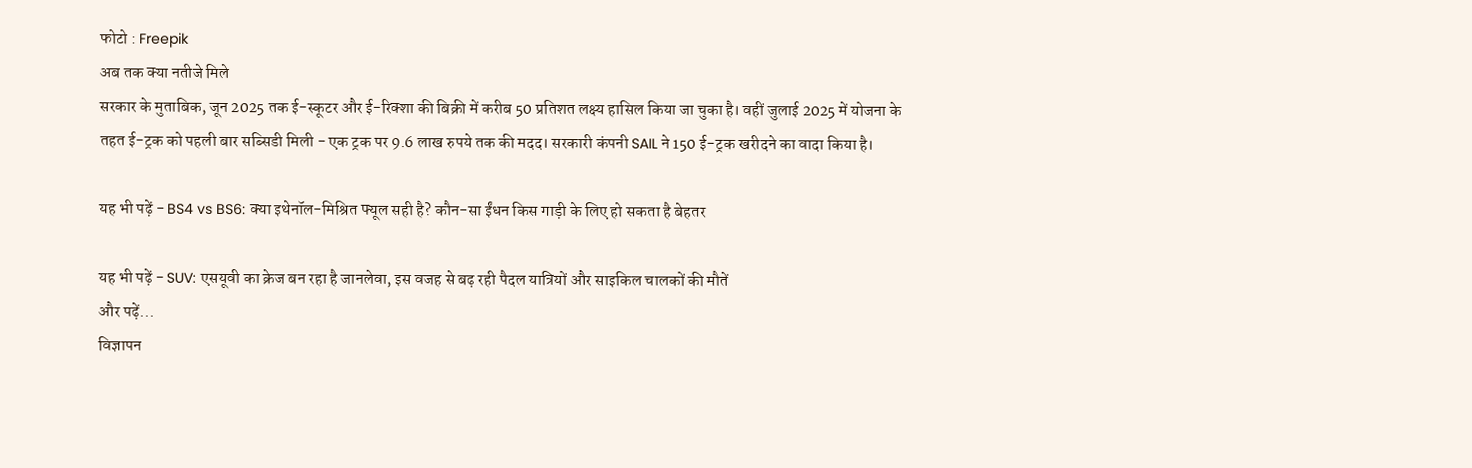फोटो : Freepik
अब तक क्या नतीजे मिले
सरकार के मुताबिक, जून 2025 तक ई-स्कूटर और ई-रिक्शा की बिक्री में करीब 50 प्रतिशत लक्ष्य हासिल किया जा चुका है। वहीं जुलाई 2025 में योजना के तहत ई-ट्रक को पहली बार सब्सिडी मिली - एक ट्रक पर 9.6 लाख रुपये तक की मदद। सरकारी कंपनी SAIL ने 150 ई-ट्रक खरीदने का वादा किया है।

यह भी पढ़ें - BS4 vs BS6: क्या इथेनॉल-मिश्रित फ्यूल सही है? कौन-सा ईंधन किस गाड़ी के लिए हो सकता है बेहतर

यह भी पढ़ें - SUV: एसयूवी का क्रेज बन रहा है जानलेवा, इस वजह से बढ़ रही पैदल यात्रियों और साइकिल चालकों की मौतें
और पढ़ें...
विज्ञापन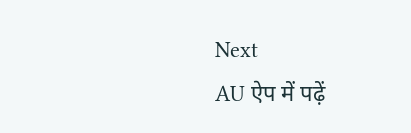Next
AU ऐप में पढ़ें